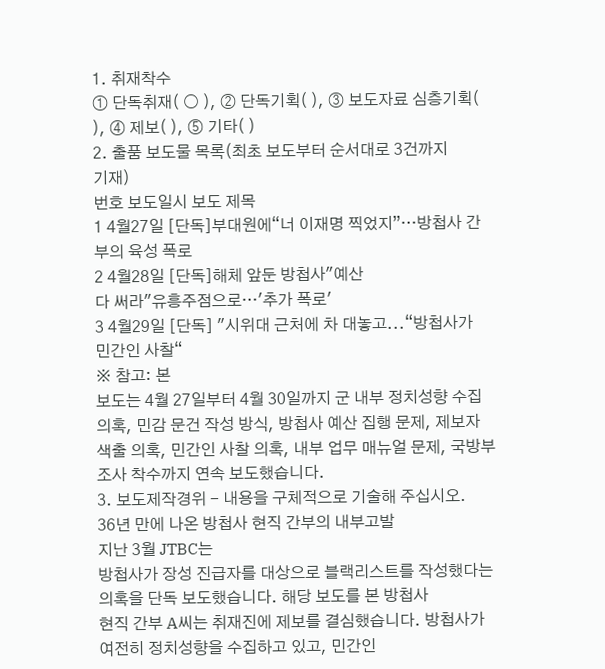1. 취재착수
① 단독취재( ○ ), ② 단독기획( ), ③ 보도자료 심층기획( ), ④ 제보( ), ⑤ 기타( )
2. 출품 보도물 목록(최초 보도부터 순서대로 3건까지
기재)
번호 보도일시 보도 제목
1 4월27일 [단독]부대원에“너 이재명 찍었지”…방첩사 간부의 육성 폭로
2 4월28일 [단독]해체 앞둔 방첩사"예산
다 써라"유흥주점으로…'추가 폭로'
3 4월29일 [단독] "시위대 근처에 차 대놓고...“방첩사가
민간인 사찰“
※ 참고: 본
보도는 4월 27일부터 4월 30일까지 군 내부 정치성향 수집 의혹, 민감 문건 작성 방식, 방첩사 예산 집행 문제, 제보자 색출 의혹, 민간인 사찰 의혹, 내부 업무 매뉴얼 문제, 국방부 조사 착수까지 연속 보도했습니다.
3. 보도제작경위 - 내용을 구체적으로 기술해 주십시오.
36년 만에 나온 방첩사 현직 간부의 내부고발
지난 3월 JTBC는
방첩사가 장성 진급자를 대상으로 블랙리스트를 작성했다는 의혹을 단독 보도했습니다. 해당 보도를 본 방첩사
현직 간부 A씨는 취재진에 제보를 결심했습니다. 방첩사가
여전히 정치성향을 수집하고 있고, 민간인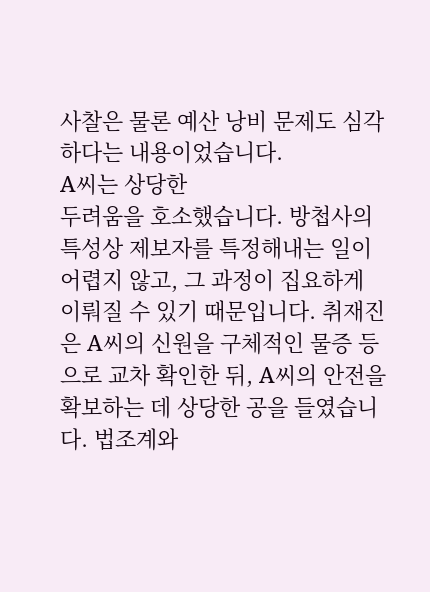사찰은 물론 예산 낭비 문제도 심각하다는 내용이었습니다.
A씨는 상당한
두려움을 호소했습니다. 방첩사의 특성상 제보자를 특정해내는 일이 어렵지 않고, 그 과정이 집요하게 이뤄질 수 있기 때문입니다. 취재진은 A씨의 신원을 구체적인 물증 등으로 교차 확인한 뒤, A씨의 안전을
확보하는 데 상당한 공을 들였습니다. 법조계와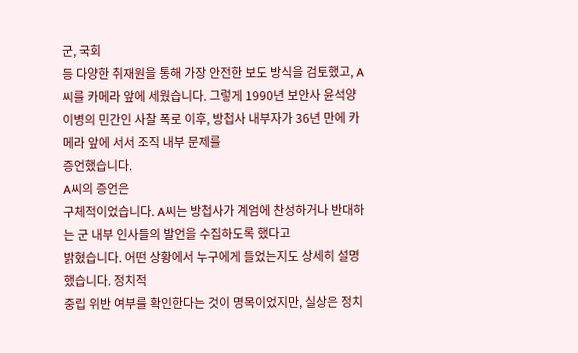군, 국회
등 다양한 취재원을 통해 가장 안전한 보도 방식을 검토했고, A씨를 카메라 앞에 세웠습니다. 그렇게 1990년 보안사 윤석양 이병의 민간인 사찰 폭로 이후, 방첩사 내부자가 36년 만에 카메라 앞에 서서 조직 내부 문제를
증언했습니다.
A씨의 증언은
구체적이었습니다. A씨는 방첩사가 계엄에 찬성하거나 반대하는 군 내부 인사들의 발언을 수집하도록 했다고
밝혔습니다. 어떤 상황에서 누구에게 들었는지도 상세히 설명했습니다. 정치적
중립 위반 여부를 확인한다는 것이 명목이었지만, 실상은 정치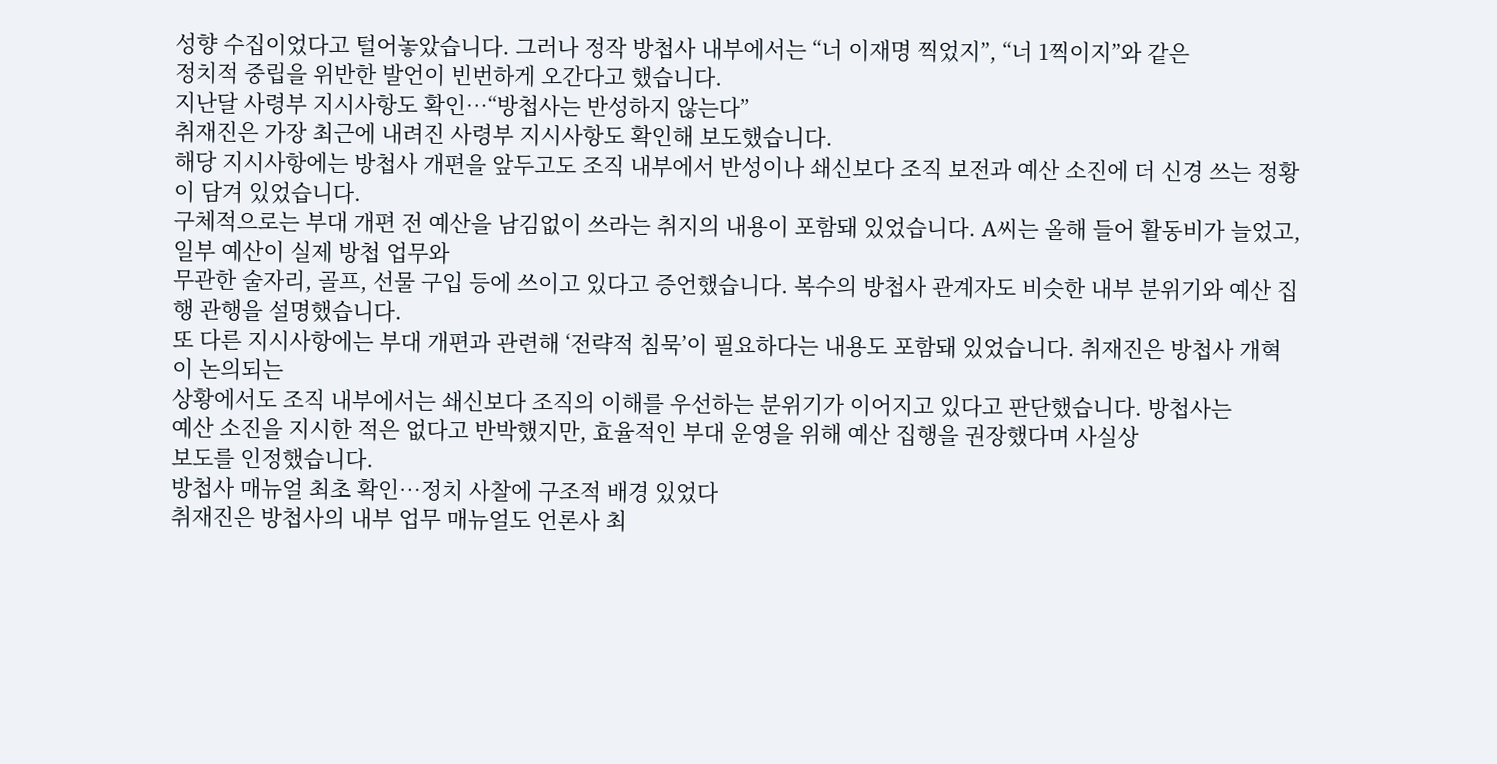성향 수집이었다고 털어놓았습니다. 그러나 정작 방첩사 내부에서는 “너 이재명 찍었지”, “너 1찍이지”와 같은
정치적 중립을 위반한 발언이 빈번하게 오간다고 했습니다.
지난달 사령부 지시사항도 확인…“방첩사는 반성하지 않는다”
취재진은 가장 최근에 내려진 사령부 지시사항도 확인해 보도했습니다.
해당 지시사항에는 방첩사 개편을 앞두고도 조직 내부에서 반성이나 쇄신보다 조직 보전과 예산 소진에 더 신경 쓰는 정황이 담겨 있었습니다.
구체적으로는 부대 개편 전 예산을 남김없이 쓰라는 취지의 내용이 포함돼 있었습니다. A씨는 올해 들어 활동비가 늘었고, 일부 예산이 실제 방첩 업무와
무관한 술자리, 골프, 선물 구입 등에 쓰이고 있다고 증언했습니다. 복수의 방첩사 관계자도 비슷한 내부 분위기와 예산 집행 관행을 설명했습니다.
또 다른 지시사항에는 부대 개편과 관련해 ‘전략적 침묵’이 필요하다는 내용도 포함돼 있었습니다. 취재진은 방첩사 개혁이 논의되는
상황에서도 조직 내부에서는 쇄신보다 조직의 이해를 우선하는 분위기가 이어지고 있다고 판단했습니다. 방첩사는
예산 소진을 지시한 적은 없다고 반박했지만, 효율적인 부대 운영을 위해 예산 집행을 권장했다며 사실상
보도를 인정했습니다.
방첩사 매뉴얼 최초 확인…정치 사찰에 구조적 배경 있었다
취재진은 방첩사의 내부 업무 매뉴얼도 언론사 최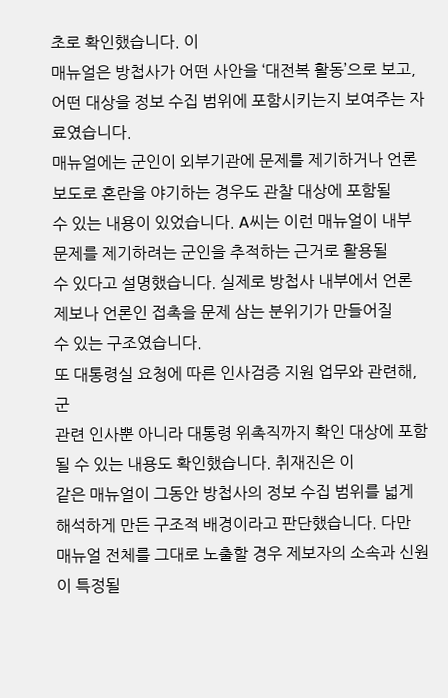초로 확인했습니다. 이
매뉴얼은 방첩사가 어떤 사안을 ‘대전복 활동’으로 보고, 어떤 대상을 정보 수집 범위에 포함시키는지 보여주는 자료였습니다.
매뉴얼에는 군인이 외부기관에 문제를 제기하거나 언론 보도로 혼란을 야기하는 경우도 관찰 대상에 포함될
수 있는 내용이 있었습니다. A씨는 이런 매뉴얼이 내부 문제를 제기하려는 군인을 추적하는 근거로 활용될
수 있다고 설명했습니다. 실제로 방첩사 내부에서 언론 제보나 언론인 접촉을 문제 삼는 분위기가 만들어질
수 있는 구조였습니다.
또 대통령실 요청에 따른 인사검증 지원 업무와 관련해, 군
관련 인사뿐 아니라 대통령 위촉직까지 확인 대상에 포함될 수 있는 내용도 확인했습니다. 취재진은 이
같은 매뉴얼이 그동안 방첩사의 정보 수집 범위를 넓게 해석하게 만든 구조적 배경이라고 판단했습니다. 다만
매뉴얼 전체를 그대로 노출할 경우 제보자의 소속과 신원이 특정될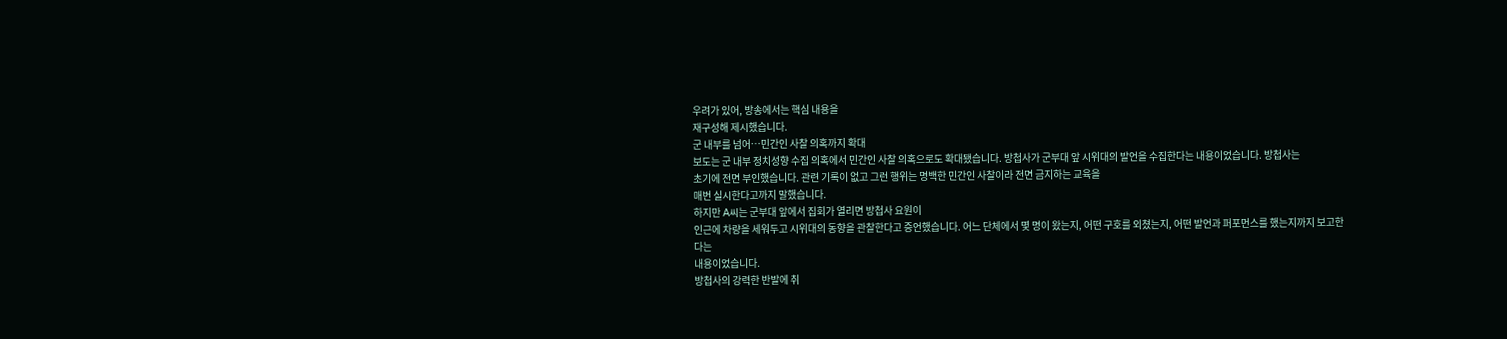우려가 있어, 방송에서는 핵심 내용을
재구성해 제시했습니다.
군 내부를 넘어…민간인 사찰 의혹까지 확대
보도는 군 내부 정치성향 수집 의혹에서 민간인 사찰 의혹으로도 확대됐습니다. 방첩사가 군부대 앞 시위대의 발언을 수집한다는 내용이었습니다. 방첩사는
초기에 전면 부인했습니다. 관련 기록이 없고 그런 행위는 명백한 민간인 사찰이라 전면 금지하는 교육을
매번 실시한다고까지 말했습니다.
하지만 A씨는 군부대 앞에서 집회가 열리면 방첩사 요원이
인근에 차량을 세워두고 시위대의 동향을 관찰한다고 증언했습니다. 어느 단체에서 몇 명이 왔는지, 어떤 구호를 외쳤는지, 어떤 발언과 퍼포먼스를 했는지까지 보고한다는
내용이었습니다.
방첩사의 강력한 반발에 취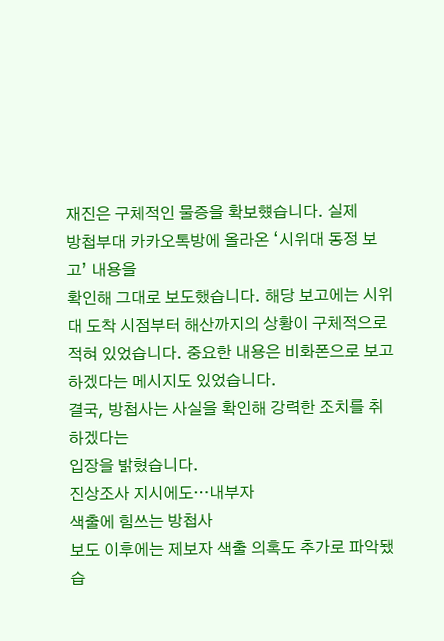재진은 구체적인 물증을 확보헀습니다. 실제
방첩부대 카카오톡방에 올라온 ‘시위대 동정 보고’ 내용을
확인해 그대로 보도했습니다. 해당 보고에는 시위대 도착 시점부터 해산까지의 상황이 구체적으로 적혀 있었습니다. 중요한 내용은 비화폰으로 보고하겠다는 메시지도 있었습니다.
결국, 방첩사는 사실을 확인해 강력한 조치를 취하겠다는
입장을 밝혔습니다.
진상조사 지시에도…내부자
색출에 힘쓰는 방첩사
보도 이후에는 제보자 색출 의혹도 추가로 파악됐습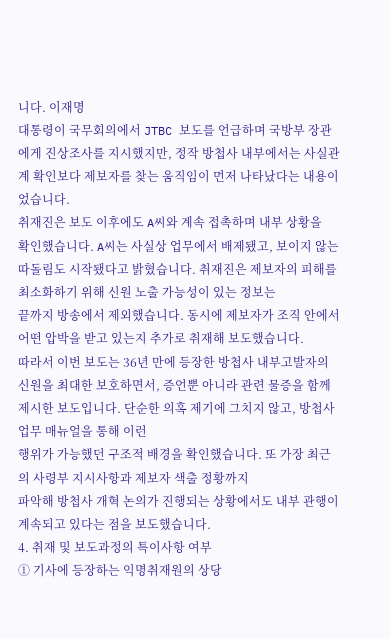니다. 이재명
대통령이 국무회의에서 JTBC 보도를 언급하며 국방부 장관에게 진상조사를 지시했지만, 정작 방첩사 내부에서는 사실관계 확인보다 제보자를 찾는 움직임이 먼저 나타났다는 내용이었습니다.
취재진은 보도 이후에도 A씨와 계속 접촉하며 내부 상황을
확인했습니다. A씨는 사실상 업무에서 배제됐고, 보이지 않는
따돌림도 시작됐다고 밝혔습니다. 취재진은 제보자의 피해를 최소화하기 위해 신원 노출 가능성이 있는 정보는
끝까지 방송에서 제외했습니다. 동시에 제보자가 조직 안에서 어떤 압박을 받고 있는지 추가로 취재해 보도했습니다.
따라서 이번 보도는 36년 만에 등장한 방첩사 내부고발자의
신원을 최대한 보호하면서, 증언뿐 아니라 관련 물증을 함께 제시한 보도입니다. 단순한 의혹 제기에 그치지 않고, 방첩사 업무 매뉴얼을 통해 이런
행위가 가능했던 구조적 배경을 확인했습니다. 또 가장 최근의 사령부 지시사항과 제보자 색출 정황까지
파악해 방첩사 개혁 논의가 진행되는 상황에서도 내부 관행이 계속되고 있다는 점을 보도했습니다.
4. 취재 및 보도과정의 특이사항 여부
① 기사에 등장하는 익명취재원의 상당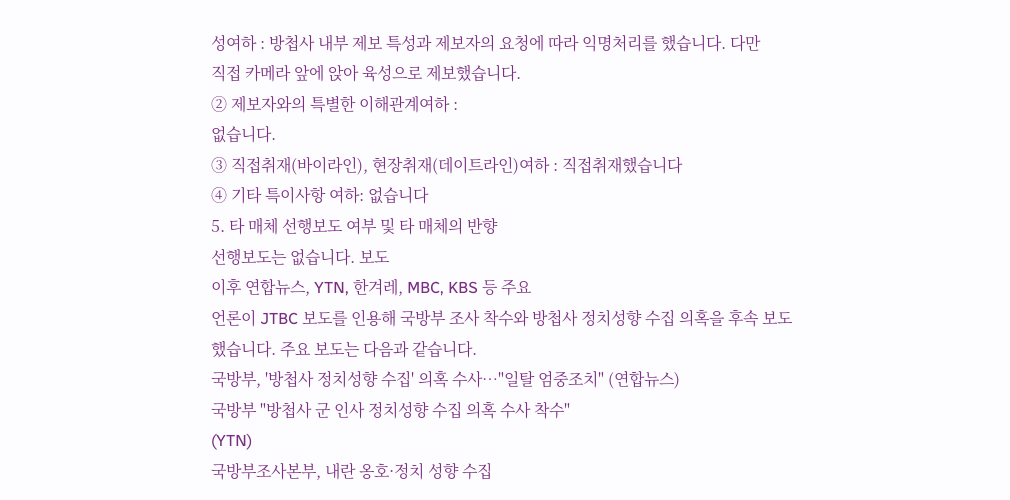성여하 : 방첩사 내부 제보 특성과 제보자의 요청에 따라 익명처리를 했습니다. 다만
직접 카메라 앞에 앉아 육성으로 제보했습니다.
② 제보자와의 특별한 이해관계여하 :
없습니다.
③ 직접취재(바이라인), 현장취재(데이트라인)여하 : 직접취재했습니다
④ 기타 특이사항 여하: 없습니다
5. 타 매체 선행보도 여부 및 타 매체의 반향
선행보도는 없습니다. 보도
이후 연합뉴스, YTN, 한겨레, MBC, KBS 등 주요
언론이 JTBC 보도를 인용해 국방부 조사 착수와 방첩사 정치성향 수집 의혹을 후속 보도했습니다. 주요 보도는 다음과 같습니다.
국방부, '방첩사 정치성향 수집' 의혹 수사…"일탈 엄중조치" (연합뉴스)
국방부 "방첩사 군 인사 정치성향 수집 의혹 수사 착수"
(YTN)
국방부조사본부, 내란 옹호·정치 성향 수집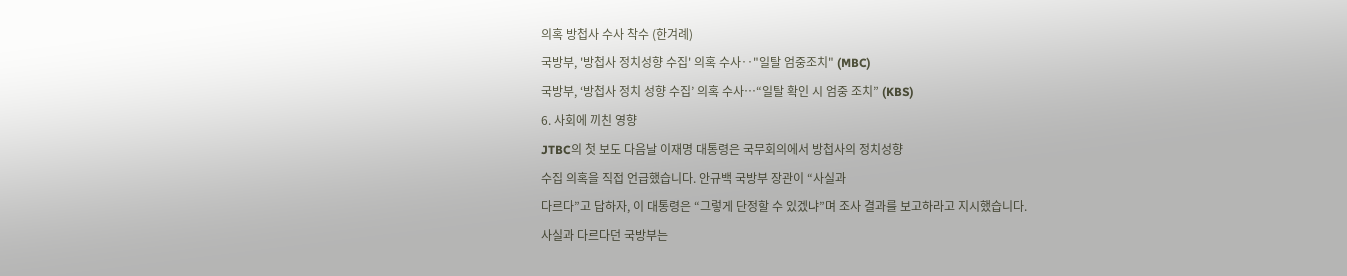의혹 방첩사 수사 착수 (한겨례)
국방부, '방첩사 정치성향 수집' 의혹 수사‥"일탈 엄중조치" (MBC)
국방부, ‘방첩사 정치 성향 수집’ 의혹 수사…“일탈 확인 시 엄중 조치” (KBS)
6. 사회에 끼친 영향
JTBC의 첫 보도 다음날 이재명 대통령은 국무회의에서 방첩사의 정치성향
수집 의혹을 직접 언급했습니다. 안규백 국방부 장관이 “사실과
다르다”고 답하자, 이 대통령은 “그렇게 단정할 수 있겠냐”며 조사 결과를 보고하라고 지시했습니다.
사실과 다르다던 국방부는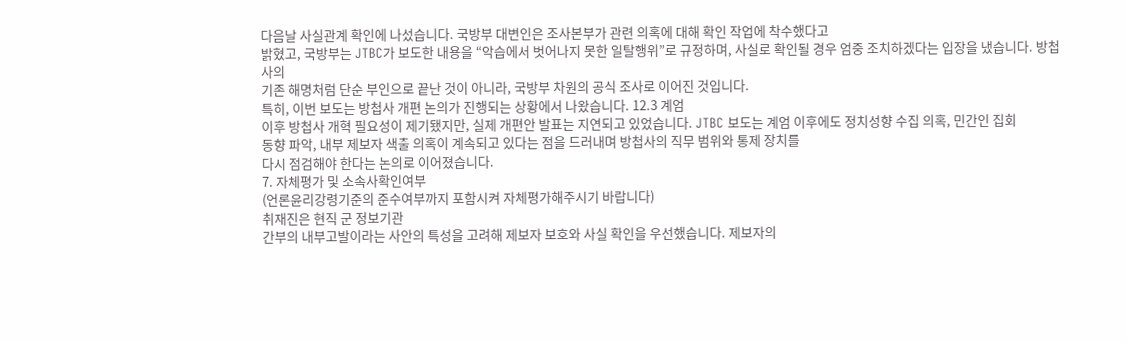다음날 사실관계 확인에 나섰습니다. 국방부 대변인은 조사본부가 관련 의혹에 대해 확인 작업에 착수했다고
밝혔고, 국방부는 JTBC가 보도한 내용을 “악습에서 벗어나지 못한 일탈행위”로 규정하며, 사실로 확인될 경우 엄중 조치하겠다는 입장을 냈습니다. 방첩사의
기존 해명처럼 단순 부인으로 끝난 것이 아니라, 국방부 차원의 공식 조사로 이어진 것입니다.
특히, 이번 보도는 방첩사 개편 논의가 진행되는 상황에서 나왔습니다. 12.3 계엄
이후 방첩사 개혁 필요성이 제기됐지만, 실제 개편안 발표는 지연되고 있었습니다. JTBC 보도는 계엄 이후에도 정치성향 수집 의혹, 민간인 집회
동향 파악, 내부 제보자 색출 의혹이 계속되고 있다는 점을 드러내며 방첩사의 직무 범위와 통제 장치를
다시 점검해야 한다는 논의로 이어졌습니다.
7. 자체평가 및 소속사확인여부
(언론윤리강령기준의 준수여부까지 포함시켜 자체평가해주시기 바랍니다)
취재진은 현직 군 정보기관
간부의 내부고발이라는 사안의 특성을 고려해 제보자 보호와 사실 확인을 우선했습니다. 제보자의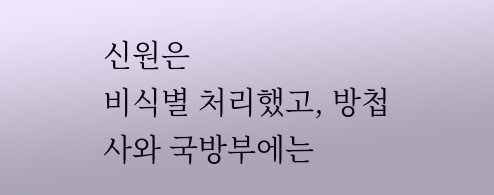신원은
비식별 처리했고, 방첩사와 국방부에는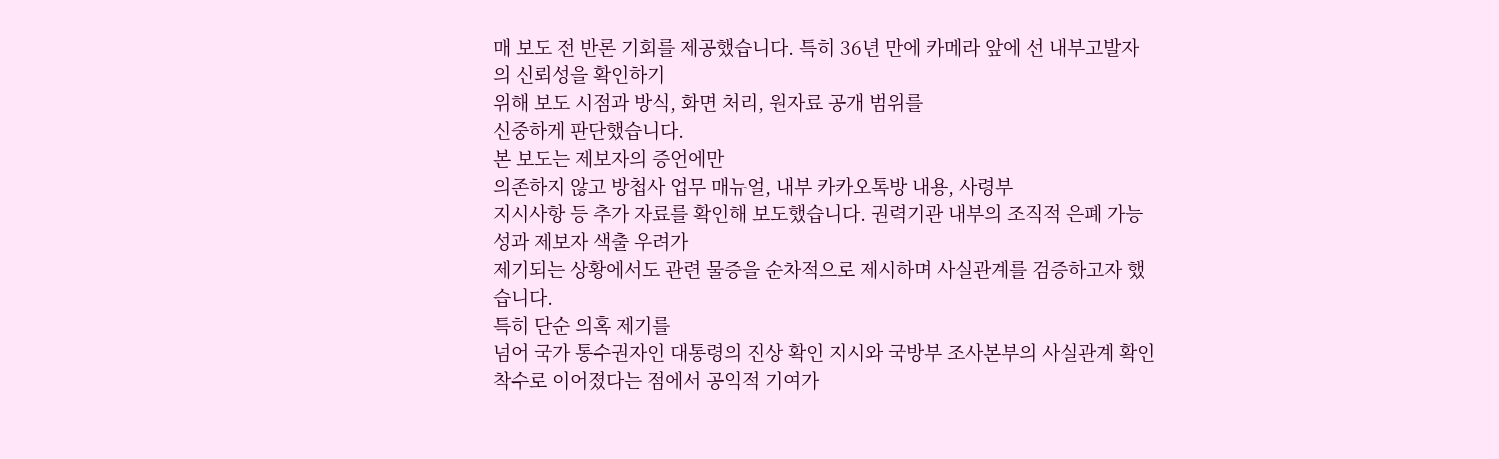매 보도 전 반론 기회를 제공했습니다. 특히 36년 만에 카메라 앞에 선 내부고발자의 신뢰성을 확인하기
위해 보도 시점과 방식, 화면 처리, 원자료 공개 범위를
신중하게 판단했습니다.
본 보도는 제보자의 증언에만
의존하지 않고 방첩사 업무 매뉴얼, 내부 카카오톡방 내용, 사령부
지시사항 등 추가 자료를 확인해 보도했습니다. 권력기관 내부의 조직적 은폐 가능성과 제보자 색출 우려가
제기되는 상황에서도 관련 물증을 순차적으로 제시하며 사실관계를 검증하고자 했습니다.
특히 단순 의혹 제기를
넘어 국가 통수권자인 대통령의 진상 확인 지시와 국방부 조사본부의 사실관계 확인 착수로 이어졌다는 점에서 공익적 기여가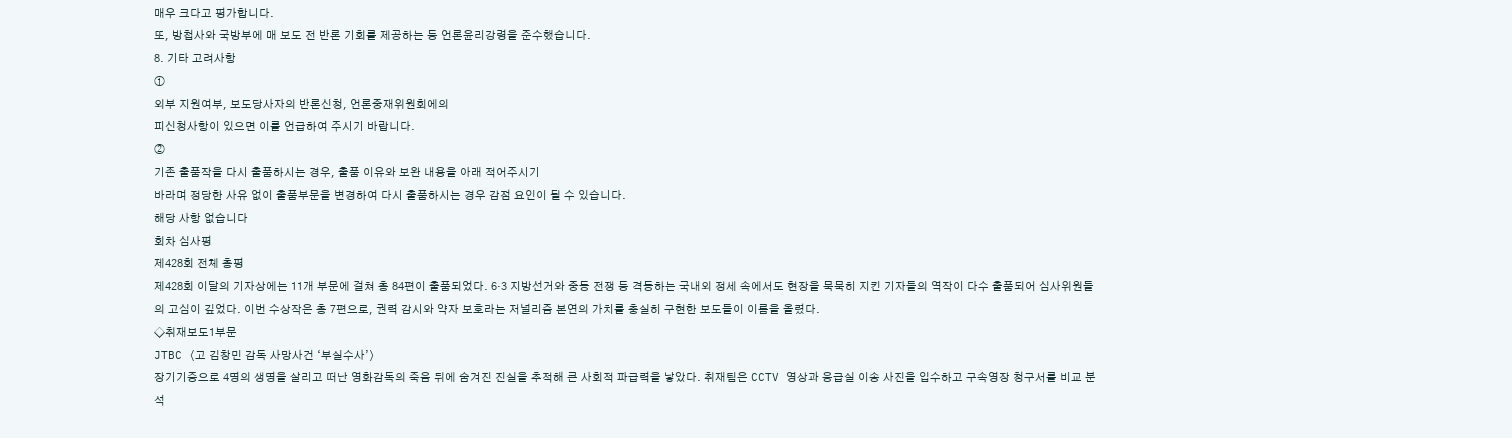매우 크다고 평가합니다.
또, 방첩사와 국방부에 매 보도 전 반론 기회를 제공하는 등 언론윤리강령을 준수했습니다.
8. 기타 고려사항
①
외부 지원여부, 보도당사자의 반론신청, 언론중재위원회에의
피신청사항이 있으면 이를 언급하여 주시기 바랍니다.
②
기존 출품작을 다시 출품하시는 경우, 출품 이유와 보완 내용을 아래 적어주시기
바라며 정당한 사유 없이 출품부문을 변경하여 다시 출품하시는 경우 감점 요인이 될 수 있습니다.
해당 사항 없습니다
회차 심사평
제428회 전체 총평
제428회 이달의 기자상에는 11개 부문에 걸쳐 총 84편이 출품되었다. 6·3 지방선거와 중동 전쟁 등 격동하는 국내외 정세 속에서도 현장을 묵묵히 지킨 기자들의 역작이 다수 출품되어 심사위원들의 고심이 깊었다. 이번 수상작은 총 7편으로, 권력 감시와 약자 보호라는 저널리즘 본연의 가치를 충실히 구현한 보도들이 이름을 올렸다.
◇취재보도1부문
JTBC 〈고 김창민 감독 사망사건 ‘부실수사’〉
장기기증으로 4명의 생명을 살리고 떠난 영화감독의 죽음 뒤에 숨겨진 진실을 추적해 큰 사회적 파급력을 낳았다. 취재팀은 CCTV 영상과 응급실 이송 사진을 입수하고 구속영장 청구서를 비교 분석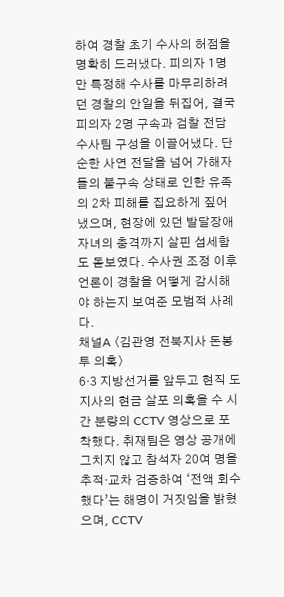하여 경찰 초기 수사의 허점을 명확히 드러냈다. 피의자 1명만 특정해 수사를 마무리하려던 경찰의 안일을 뒤집어, 결국 피의자 2명 구속과 검찰 전담수사팀 구성을 이끌어냈다. 단순한 사연 전달을 넘어 가해자들의 불구속 상태로 인한 유족의 2차 피해를 집요하게 짚어냈으며, 현장에 있던 발달장애 자녀의 충격까지 살핀 섬세함도 돋보였다. 수사권 조정 이후 언론이 경찰을 어떻게 감시해야 하는지 보여준 모범적 사례다.
채널A 〈김관영 전북지사 돈봉투 의혹〉
6·3 지방선거를 앞두고 현직 도지사의 현금 살포 의혹을 수 시간 분량의 CCTV 영상으로 포착했다. 취재팀은 영상 공개에 그치지 않고 참석자 20여 명을 추적·교차 검증하여 ‘전액 회수했다’는 해명이 거짓임을 밝혔으며, CCTV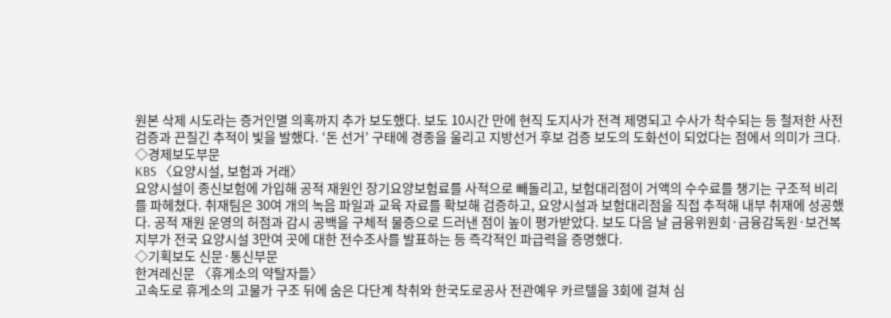원본 삭제 시도라는 증거인멸 의혹까지 추가 보도했다. 보도 10시간 만에 현직 도지사가 전격 제명되고 수사가 착수되는 등 철저한 사전 검증과 끈질긴 추적이 빛을 발했다. ‘돈 선거’ 구태에 경종을 울리고 지방선거 후보 검증 보도의 도화선이 되었다는 점에서 의미가 크다.
◇경제보도부문
KBS 〈요양시설, 보험과 거래〉
요양시설이 종신보험에 가입해 공적 재원인 장기요양보험료를 사적으로 빼돌리고, 보험대리점이 거액의 수수료를 챙기는 구조적 비리를 파헤쳤다. 취재팀은 30여 개의 녹음 파일과 교육 자료를 확보해 검증하고, 요양시설과 보험대리점을 직접 추적해 내부 취재에 성공했다. 공적 재원 운영의 허점과 감시 공백을 구체적 물증으로 드러낸 점이 높이 평가받았다. 보도 다음 날 금융위원회·금융감독원·보건복지부가 전국 요양시설 3만여 곳에 대한 전수조사를 발표하는 등 즉각적인 파급력을 증명했다.
◇기획보도 신문·통신부문
한겨레신문 〈휴게소의 약탈자들〉
고속도로 휴게소의 고물가 구조 뒤에 숨은 다단계 착취와 한국도로공사 전관예우 카르텔을 3회에 걸쳐 심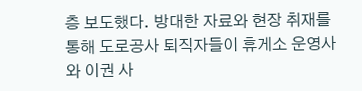층 보도했다. 방대한 자료와 현장 취재를 통해 도로공사 퇴직자들이 휴게소 운영사와 이권 사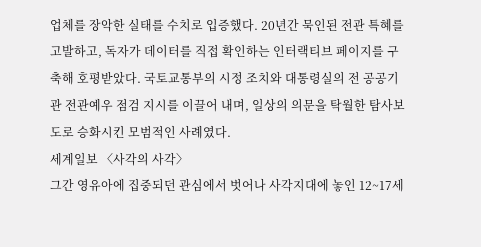업체를 장악한 실태를 수치로 입증했다. 20년간 묵인된 전관 특혜를 고발하고, 독자가 데이터를 직접 확인하는 인터랙티브 페이지를 구축해 호평받았다. 국토교통부의 시정 조치와 대통령실의 전 공공기관 전관예우 점검 지시를 이끌어 내며, 일상의 의문을 탁월한 탐사보도로 승화시킨 모범적인 사례였다.
세계일보 〈사각의 사각〉
그간 영유아에 집중되던 관심에서 벗어나 사각지대에 놓인 12~17세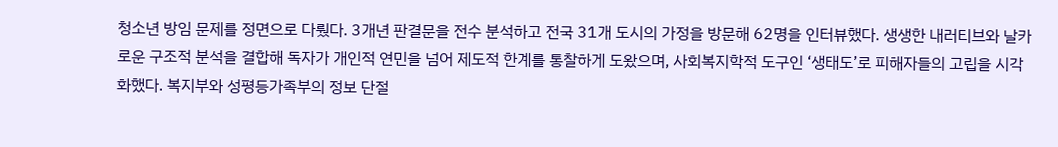청소년 방임 문제를 정면으로 다뤘다. 3개년 판결문을 전수 분석하고 전국 31개 도시의 가정을 방문해 62명을 인터뷰했다. 생생한 내러티브와 날카로운 구조적 분석을 결합해 독자가 개인적 연민을 넘어 제도적 한계를 통찰하게 도왔으며, 사회복지학적 도구인 ‘생태도’로 피해자들의 고립을 시각화했다. 복지부와 성평등가족부의 정보 단절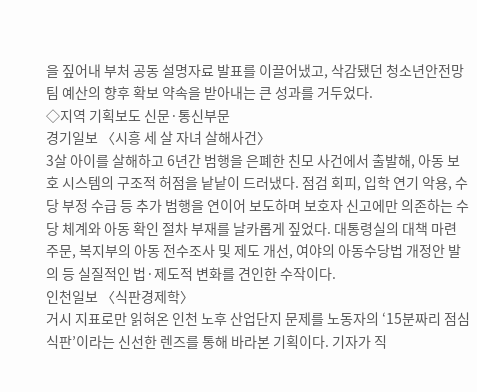을 짚어내 부처 공동 설명자료 발표를 이끌어냈고, 삭감됐던 청소년안전망팀 예산의 향후 확보 약속을 받아내는 큰 성과를 거두었다.
◇지역 기획보도 신문·통신부문
경기일보 〈시흥 세 살 자녀 살해사건〉
3살 아이를 살해하고 6년간 범행을 은폐한 친모 사건에서 출발해, 아동 보호 시스템의 구조적 허점을 낱낱이 드러냈다. 점검 회피, 입학 연기 악용, 수당 부정 수급 등 추가 범행을 연이어 보도하며 보호자 신고에만 의존하는 수당 체계와 아동 확인 절차 부재를 날카롭게 짚었다. 대통령실의 대책 마련 주문, 복지부의 아동 전수조사 및 제도 개선, 여야의 아동수당법 개정안 발의 등 실질적인 법·제도적 변화를 견인한 수작이다.
인천일보 〈식판경제학〉
거시 지표로만 읽혀온 인천 노후 산업단지 문제를 노동자의 ‘15분짜리 점심 식판’이라는 신선한 렌즈를 통해 바라본 기획이다. 기자가 직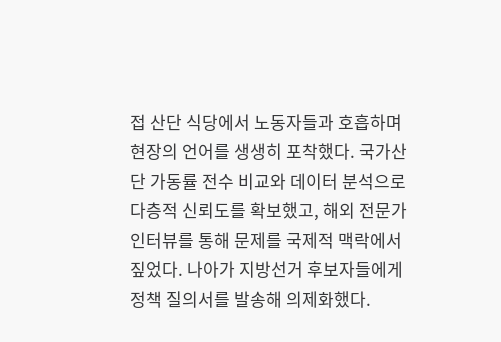접 산단 식당에서 노동자들과 호흡하며 현장의 언어를 생생히 포착했다. 국가산단 가동률 전수 비교와 데이터 분석으로 다층적 신뢰도를 확보했고, 해외 전문가 인터뷰를 통해 문제를 국제적 맥락에서 짚었다. 나아가 지방선거 후보자들에게 정책 질의서를 발송해 의제화했다.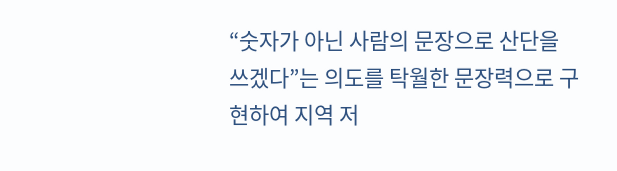“숫자가 아닌 사람의 문장으로 산단을 쓰겠다”는 의도를 탁월한 문장력으로 구현하여 지역 저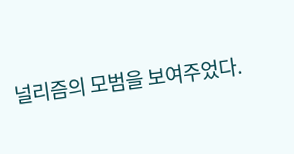널리즘의 모범을 보여주었다.